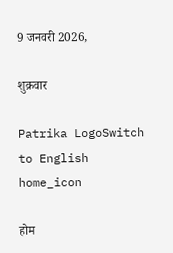9 जनवरी 2026,

शुक्रवार

Patrika LogoSwitch to English
home_icon

होम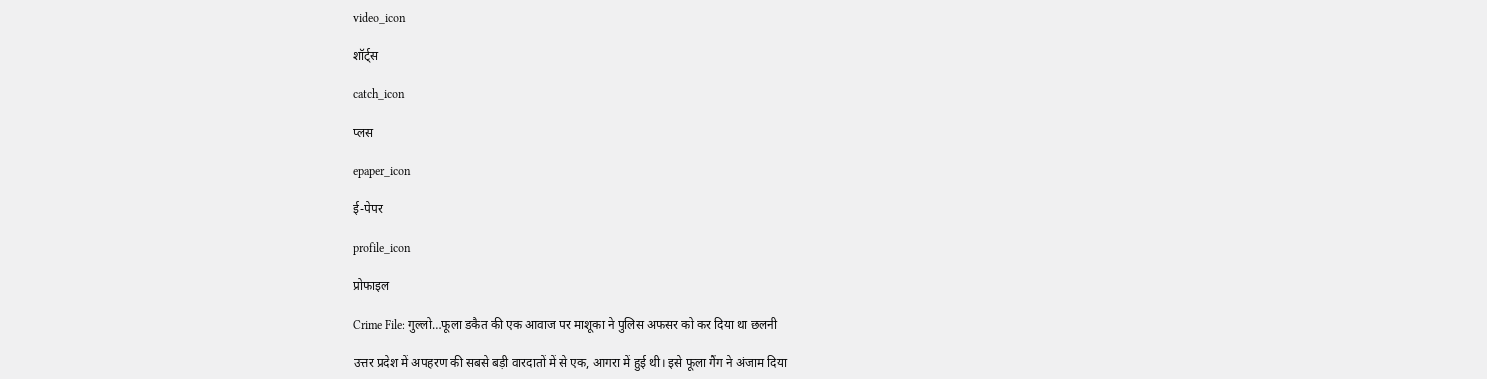video_icon

शॉर्ट्स

catch_icon

प्लस

epaper_icon

ई-पेपर

profile_icon

प्रोफाइल

Crime File: गुल्लो…फूला डकैत की एक आवाज पर माशूका ने पुलिस अफसर को कर दिया था छलनी

उत्तर प्रदेश में अपहरण की सबसे बड़ी वारदातों में से एक, आगरा में हुई थी। इसे फूला गैंग ने अंजाम दिया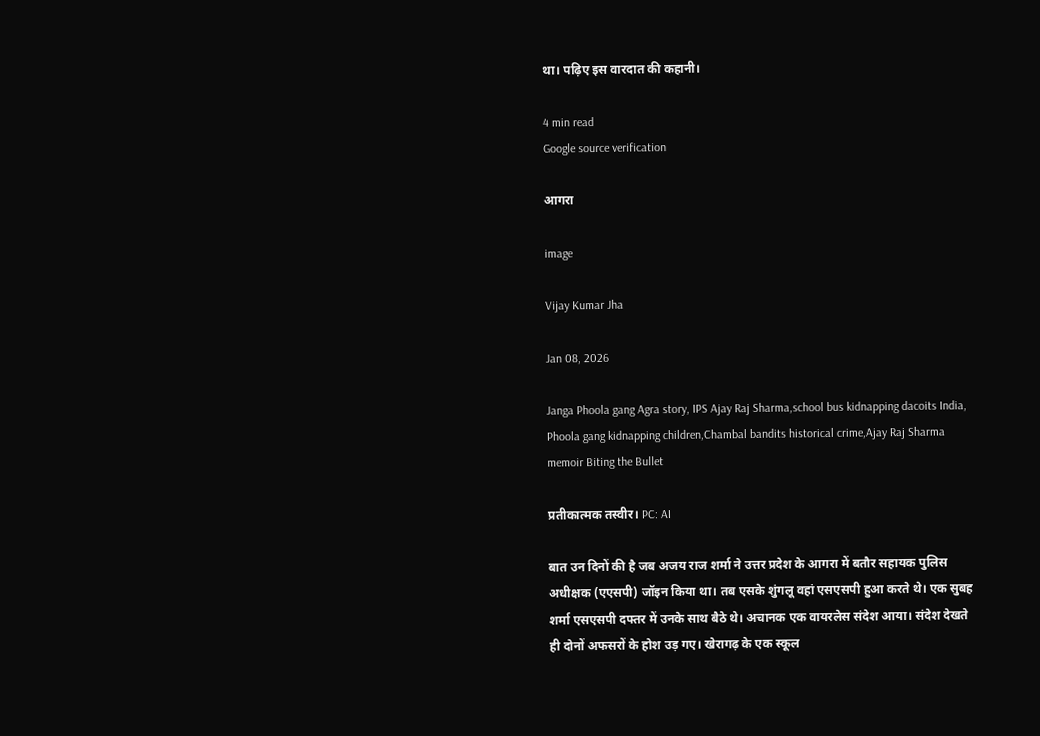था। पढ़िए इस वारदात की कहानी।

4 min read
Google source verification

आगरा

image

Vijay Kumar Jha

Jan 08, 2026

Janga Phoola gang Agra story, IPS Ajay Raj Sharma,school bus kidnapping dacoits India, Phoola gang kidnapping children,Chambal bandits historical crime,Ajay Raj Sharma memoir Biting the Bullet

प्रतीकात्मक तस्वीर। PC: AI

बात उन दिनों की है जब अजय राज शर्मा ने उत्तर प्रदेश के आगरा में बतौर सहायक पुलिस अधीक्षक (एएसपी) जॉइन किया था। तब एसके शुंगलू वहां एसएसपी हुआ करते थे। एक सुबह शर्मा एसएसपी दफ्तर में उनके साथ बैठे थे। अचानक एक वायरलेस संदेश आया। संदेश देखते ही दोनों अफसरों के होश उड़ गए। खेरागढ़ के एक स्कूल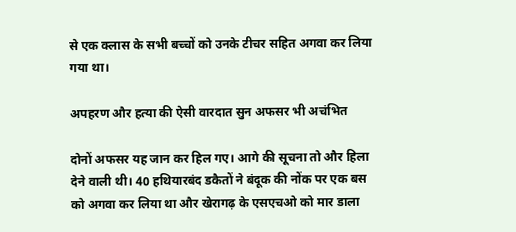से एक क्लास के सभी बच्चों को उनके टीचर सहित अगवा कर लिया गया था।

अपहरण और हत्या की ऐसी वारदात सुन अफसर भी अचंभित

दोनों अफसर यह जान कर हिल गए। आगे की सूचना तो और हिला देने वाली थी। 40 हथियारबंद डकैतों ने बंदूक की नोंक पर एक बस को अगवा कर लिया था और खेरागढ़ के एसएचओ को मार डाला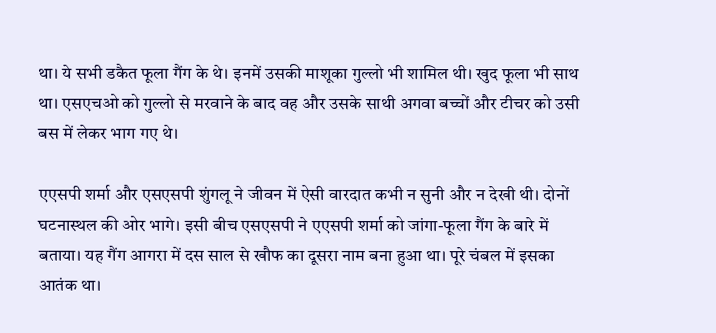था। ये सभी डकैत फूला गैंग के थे। इनमें उसकी माशूका गुल्लो भी शामिल थी। खुद फूला भी साथ था। एसएचओ को गुल्लो से मरवाने के बाद वह और उसके साथी अगवा बच्चों और टीचर को उसी बस में लेकर भाग गए थे।

एएसपी शर्मा और एसएसपी शुंगलू ने जीवन में ऐसी वारदात कभी न सुनी और न देखी थी। दोनों घटनास्थल की ओर भागे। इसी बीच एसएसपी ने एएसपी शर्मा को जांगा-फूला गैंग के बारे में बताया। यह गैंग आगरा में दस साल से खौफ का दूसरा नाम बना हुआ था। पूरे चंबल में इसका आतंक था।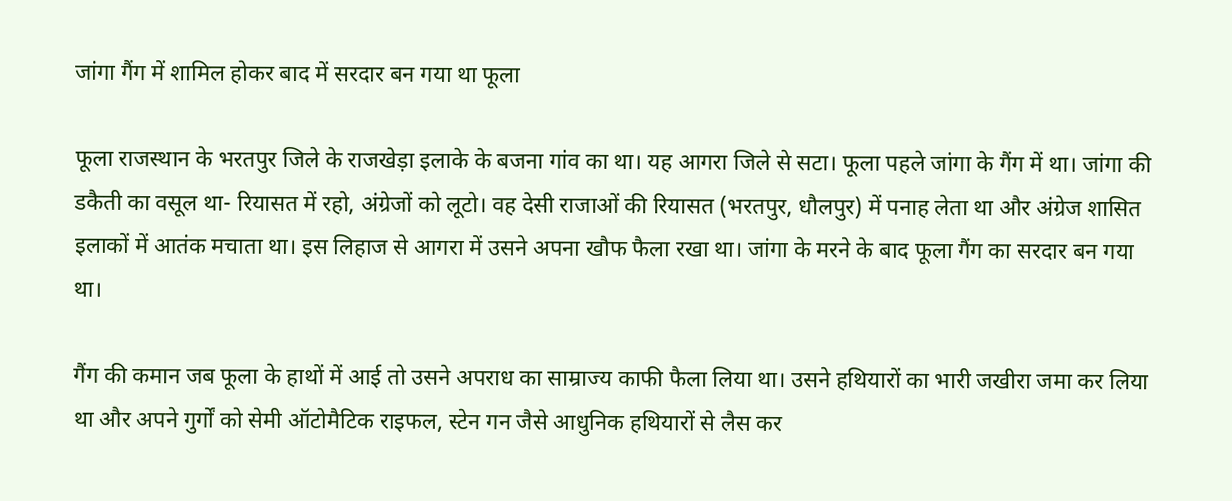जांगा गैंग में शामिल होकर बाद में सरदार बन गया था फूला

फूला राजस्थान के भरतपुर जिले के राजखेड़ा इलाके के बजना गांव का था। यह आगरा जिले से सटा। फूला पहले जांगा के गैंग में था। जांगा की डकैती का वसूल था- रियासत में रहो, अंग्रेजों को लूटो। वह देसी राजाओं की रियासत (भरतपुर, धौलपुर) में पनाह लेता था और अंग्रेज शासित इलाकों में आतंक मचाता था। इस लिहाज से आगरा में उसने अपना खौफ फैला रखा था। जांगा के मरने के बाद फूला गैंग का सरदार बन गया था।

गैंग की कमान जब फूला के हाथों में आई तो उसने अपराध का साम्राज्य काफी फैला लिया था। उसने हथियारों का भारी जखीरा जमा कर लिया था और अपने गुर्गों को सेमी ऑटोमैटिक राइफल, स्टेन गन जैसे आधुनिक हथियारों से लैस कर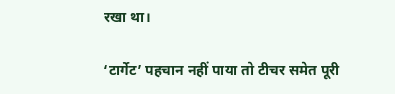रखा था।

‘टार्गेट’ पहचान नहीं पाया तो टीचर समेत पूरी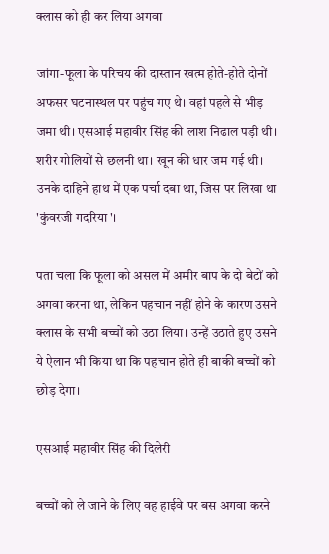क्लास को ही कर लिया अगवा

जांगा-फूला के परिचय की दास्तान खत्म होते-होते दोनों अफसर घटनास्थल पर पहुंच गए थे। वहां पहले से भीड़ जमा थी। एसआई महावीर सिंह की लाश निढाल पड़ी थी। शरीर गोलियों से छलनी था। खून की धार जम गई थी। उनके दाहिने हाथ में एक पर्चा दबा था, जिस पर लिखा था 'कुंवरजी गदरिया'।

पता चला कि फूला को असल में अमीर बाप के दो बेटों को अगवा करना था, लेकिन पहचान नहीं होने के कारण उसने क्लास के सभी बच्चों को उठा लिया। उन्हें उठाते हुए उसने ये ऐलान भी किया था कि पहचान होते ही बाकी बच्चों को छोड़ देगा।

एसआई महावीर सिंह की दिलेरी

बच्चों को ले जाने के लिए वह हाईवे पर बस अगवा करने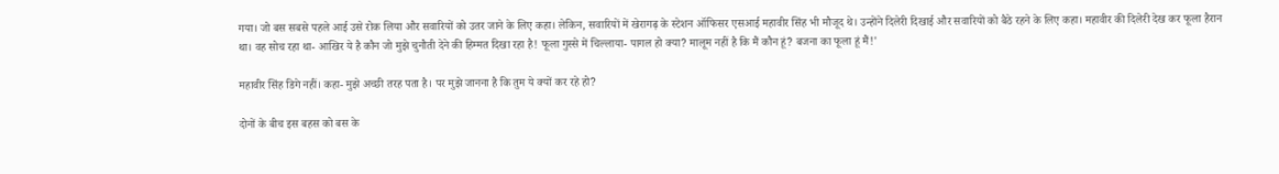गया। जो बस सबसे पहले आई उसे रोक लिया और सवारियों को उतर जाने के लिए कहा। लेकिन, सवारियों में खेरागढ़ के स्टेशन ऑफिसर एसआई महावीर सिंह भी मौजूद थे। उन्होंने दिलेरी दिखाई और सवारियों को बैठे रहने के लिए कहा। महावीर की दिलेरी देख कर फूला हैरान था। वह सोच रहा था- आखिर ये है कौन जो मुझे चुनौती देने की हिम्मत दिखा रहा है! फूला गुस्से में चिल्लाया- पागल हो क्या? मालूम नहीं है कि मैं कौन हूं? बजना का फूला हूं मैं!'

महावीर सिंह डिगे नहीं। कहा- मुझे अच्छी तरह पता है। पर मुझे जानना है कि तुम ये क्यों कर रहे हो?

दोनों के बीच इस बहस को बस के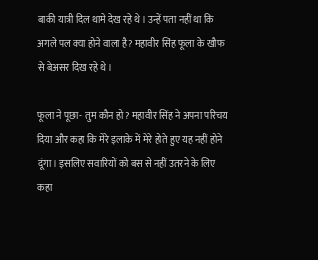बाकी यात्री दिल थामे देख रहे थे। उन्हें पता नहीं था कि अगले पल क्या होने वाला है? महावीर सिंह फूला के खौफ से बेअसर दिख रहे थे।

फूला ने पूछा- तुम कौन हो? महावीर सिंह ने अपना परिचय दिया और कहा कि मेरे इलाके में मेरे होते हुए यह नहीं होने दूंगा। इसलिए सवारियों को बस से नहीं उतरने के लिए कहा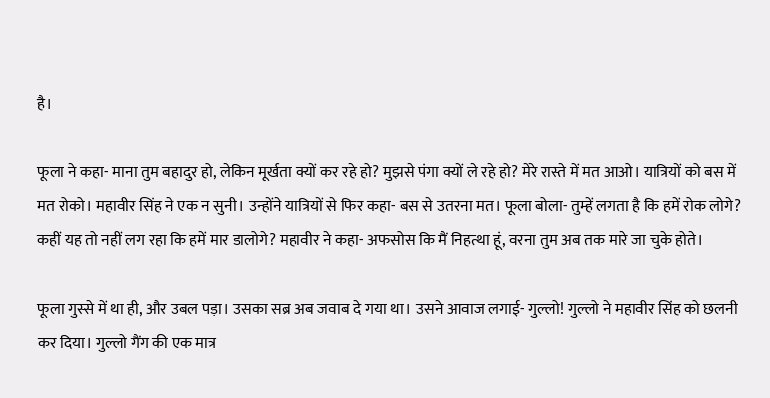है।

फूला ने कहा- माना तुम बहादुर हो, लेकिन मूर्खता क्यों कर रहे हो? मुझसे पंगा क्यों ले रहे हो? मेरे रास्ते में मत आओ। यात्रियों को बस में मत रोको। महावीर सिंह ने एक न सुनी। उन्होंने यात्रियों से फिर कहा- बस से उतरना मत। फूला बोला- तुम्हें लगता है कि हमें रोक लोगे? कहीं यह तो नहीं लग रहा कि हमें मार डालोगे? महावीर ने कहा- अफसोस कि मैं निहत्था हूं, वरना तुम अब तक मारे जा चुके होते।

फूला गुस्से में था ही, और उबल पड़ा। उसका सब्र अब जवाब दे गया था। उसने आवाज लगाई- गुल्लो! गुल्लो ने महावीर सिंह को छलनी कर दिया। गुल्लो गैंग की एक मात्र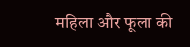महिला और फूला की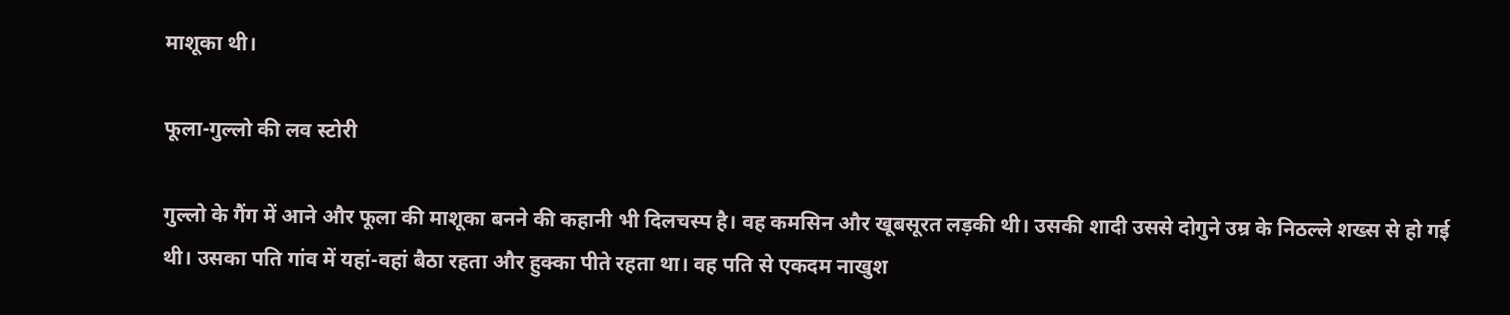माशूका थी।

फूला-गुल्लो की लव स्टोरी

गुल्लो के गैंग में आने और फूला की माशूका बनने की कहानी भी दिलचस्प है। वह कमसिन और खूबसूरत लड़की थी। उसकी शादी उससे दोगुने उम्र के निठल्ले शख्स से हो गई थी। उसका पति गांव में यहां-वहां बैठा रहता और हुक्का पीते रहता था। वह पति से एकदम नाखुश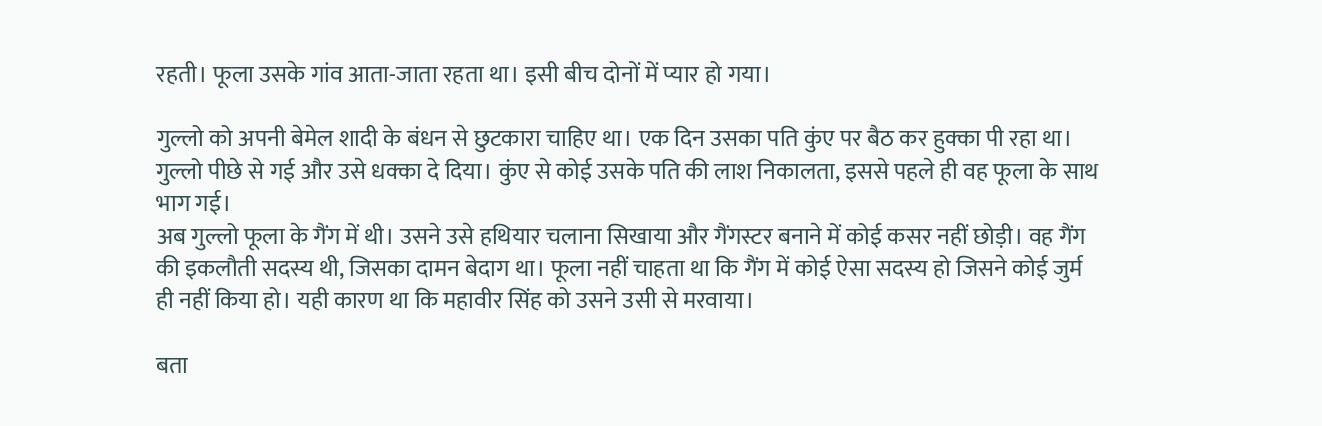रहती। फूला उसके गांव आता-जाता रहता था। इसी बीच दोनों में प्यार हो गया।

गुल्लो को अपनी बेमेल शादी के बंधन से छुटकारा चाहिए था। एक दिन उसका पति कुंए पर बैठ कर हुक्का पी रहा था। गुल्लो पीछे से गई और उसे धक्का दे दिया। कुंए से कोई उसके पति की लाश निकालता, इससे पहले ही वह फूला के साथ भाग गई।
अब गुल्लो फूला के गैंग में थी। उसने उसे हथियार चलाना सिखाया और गैंगस्टर बनाने में कोई कसर नहीं छोड़ी। वह गैंग की इकलौती सदस्य थी, जिसका दामन बेदाग था। फूला नहीं चाहता था कि गैंग में कोई ऐसा सदस्य हो जिसने कोई जुर्म ही नहीं किया हो। यही कारण था कि महावीर सिंह को उसने उसी से मरवाया।

बता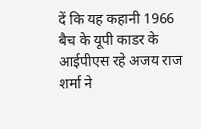दें कि यह कहानी 1966 बैच के यूपी काडर के आईपीएस रहे अजय राज शर्मा ने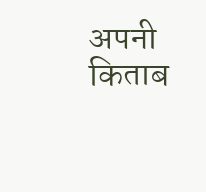अपनी किताब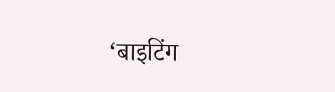‘बाइटिंग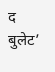द बुलेट’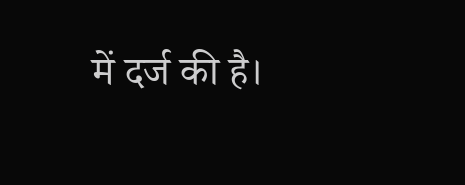में दर्ज की है।